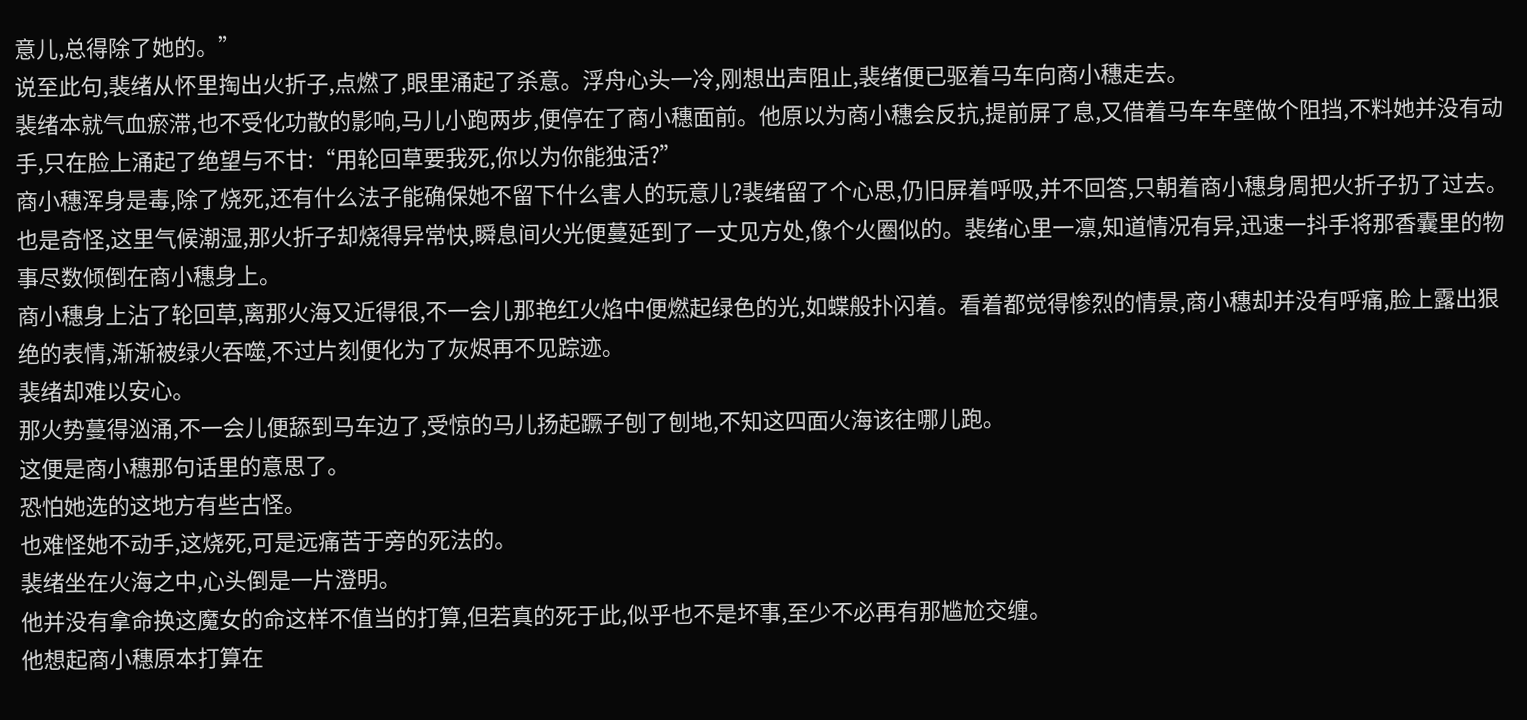意儿,总得除了她的。”
说至此句,裴绪从怀里掏出火折子,点燃了,眼里涌起了杀意。浮舟心头一冷,刚想出声阻止,裴绪便已驱着马车向商小穗走去。
裴绪本就气血瘀滞,也不受化功散的影响,马儿小跑两步,便停在了商小穗面前。他原以为商小穗会反抗,提前屏了息,又借着马车车壁做个阻挡,不料她并没有动手,只在脸上涌起了绝望与不甘:“用轮回草要我死,你以为你能独活?”
商小穗浑身是毒,除了烧死,还有什么法子能确保她不留下什么害人的玩意儿?裴绪留了个心思,仍旧屏着呼吸,并不回答,只朝着商小穗身周把火折子扔了过去。
也是奇怪,这里气候潮湿,那火折子却烧得异常快,瞬息间火光便蔓延到了一丈见方处,像个火圈似的。裴绪心里一凛,知道情况有异,迅速一抖手将那香囊里的物事尽数倾倒在商小穗身上。
商小穗身上沾了轮回草,离那火海又近得很,不一会儿那艳红火焰中便燃起绿色的光,如蝶般扑闪着。看着都觉得惨烈的情景,商小穗却并没有呼痛,脸上露出狠绝的表情,渐渐被绿火吞噬,不过片刻便化为了灰烬再不见踪迹。
裴绪却难以安心。
那火势蔓得汹涌,不一会儿便舔到马车边了,受惊的马儿扬起蹶子刨了刨地,不知这四面火海该往哪儿跑。
这便是商小穗那句话里的意思了。
恐怕她选的这地方有些古怪。
也难怪她不动手,这烧死,可是远痛苦于旁的死法的。
裴绪坐在火海之中,心头倒是一片澄明。
他并没有拿命换这魔女的命这样不值当的打算,但若真的死于此,似乎也不是坏事,至少不必再有那尴尬交缠。
他想起商小穗原本打算在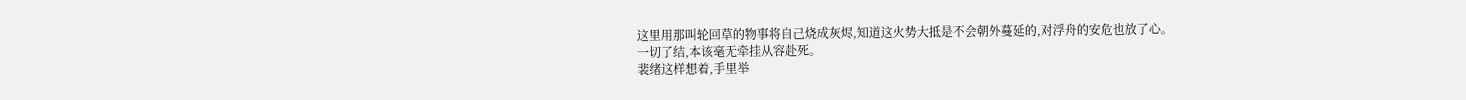这里用那叫轮回草的物事将自己烧成灰烬,知道这火势大抵是不会朝外蔓延的,对浮舟的安危也放了心。
一切了结,本该毫无牵挂从容赴死。
裴绪这样想着,手里举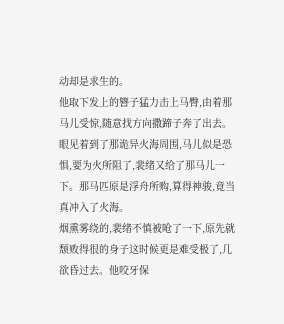动却是求生的。
他取下发上的簪子猛力击上马臀,由着那马儿受惊,随意找方向撒蹄子奔了出去。眼见着到了那诡异火海周围,马儿似是恐惧,要为火所阻了,裴绪又给了那马儿一下。那马匹原是浮舟所购,算得神骏,竟当真冲入了火海。
烟熏雾绕的,裴绪不慎被呛了一下,原先就颓败得很的身子这时候更是难受极了,几欲昏过去。他咬牙保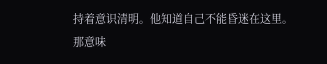持着意识清明。他知道自己不能昏迷在这里。
那意味